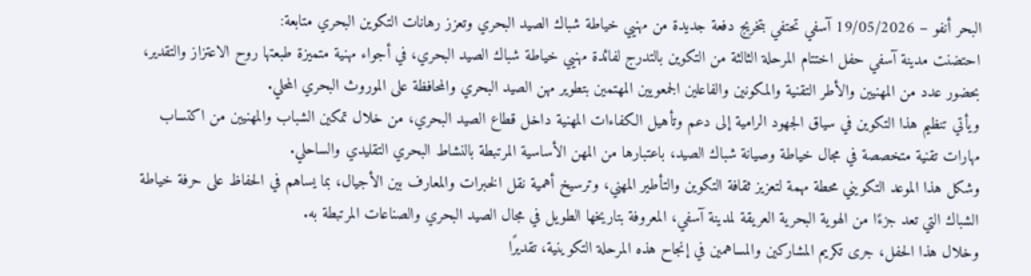البحر أنفو – 19/05/2026 آسفي تحتفي بتخريج دفعة جديدة من مهنيي خياطة شباك الصيد البحري وتعزز رهانات التكوين البحري متابعة:
احتضنت مدينة آسفي حفل اختتام المرحلة الثالثة من التكوين بالتدرج لفائدة مهنيي خياطة شباك الصيد البحري، في أجواء مهنية متميزة طبعتها روح الاعتزاز والتقدير، بحضور عدد من المهنيين والأطر التقنية والمكونين والفاعلين الجمعويين المهتمين بتطوير مهن الصيد البحري والمحافظة على الموروث البحري المحلي.
ويأتي تنظيم هذا التكوين في سياق الجهود الرامية إلى دعم وتأهيل الكفاءات المهنية داخل قطاع الصيد البحري، من خلال تمكين الشباب والمهنيين من اكتساب مهارات تقنية متخصصة في مجال خياطة وصيانة شباك الصيد، باعتبارها من المهن الأساسية المرتبطة بالنشاط البحري التقليدي والساحلي.
وشكل هذا الموعد التكويني محطة مهمة لتعزيز ثقافة التكوين والتأطير المهني، وترسيخ أهمية نقل الخبرات والمعارف بين الأجيال، بما يساهم في الحفاظ على حرفة خياطة الشباك التي تعد جزءًا من الهوية البحرية العريقة لمدينة آسفي، المعروفة بتاريخها الطويل في مجال الصيد البحري والصناعات المرتبطة به.
وخلال هذا الحفل، جرى تكريم المشاركين والمساهمين في إنجاح هذه المرحلة التكوينية، تقديرًا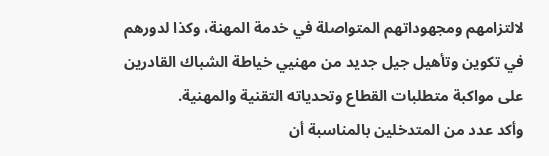لالتزامهم ومجهوداتهم المتواصلة في خدمة المهنة، وكذا لدورهم في تكوين وتأهيل جيل جديد من مهنيي خياطة الشباك القادرين على مواكبة متطلبات القطاع وتحدياته التقنية والمهنية.
وأكد عدد من المتدخلين بالمناسبة أن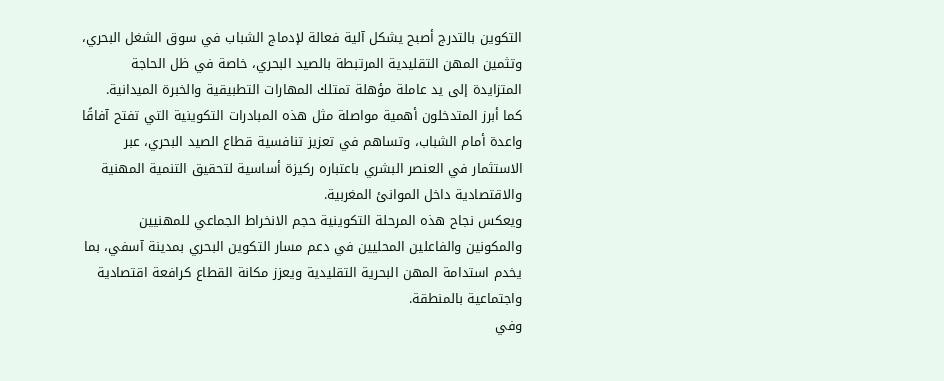التكوين بالتدرج أصبح يشكل آلية فعالة لإدماج الشباب في سوق الشغل البحري، وتثمين المهن التقليدية المرتبطة بالصيد البحري، خاصة في ظل الحاجة المتزايدة إلى يد عاملة مؤهلة تمتلك المهارات التطبيقية والخبرة الميدانية.
كما أبرز المتدخلون أهمية مواصلة مثل هذه المبادرات التكوينية التي تفتح آفاقًا واعدة أمام الشباب، وتساهم في تعزيز تنافسية قطاع الصيد البحري، عبر الاستثمار في العنصر البشري باعتباره ركيزة أساسية لتحقيق التنمية المهنية والاقتصادية داخل الموانئ المغربية.
ويعكس نجاح هذه المرحلة التكوينية حجم الانخراط الجماعي للمهنيين والمكونين والفاعلين المحليين في دعم مسار التكوين البحري بمدينة آسفي، بما يخدم استدامة المهن البحرية التقليدية ويعزز مكانة القطاع كرافعة اقتصادية واجتماعية بالمنطقة.
وفي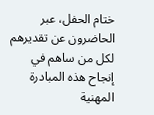ختام الحفل، عبر الحاضرون عن تقديرهم لكل من ساهم في إنجاح هذه المبادرة المهنية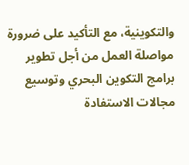والتكوينية، مع التأكيد على ضرورة مواصلة العمل من أجل تطوير برامج التكوين البحري وتوسيع مجالات الاستفادة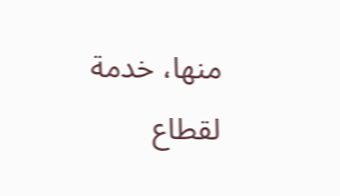منها، خدمة لقطاع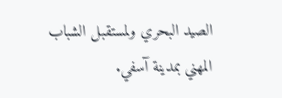الصيد البحري ولمستقبل الشباب المهني بمدينة آسفي.